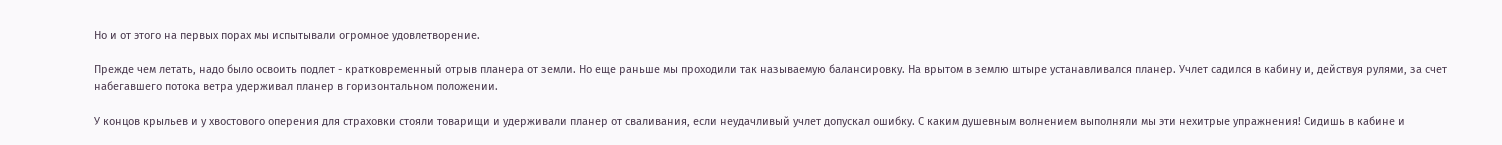Но и от этого на первых порах мы испытывали огромное удовлетворение.

Прежде чем летать, надо было освоить подлет - кратковременный отрыв планера от земли. Но еще раньше мы проходили так называемую балансировку. На врытом в землю штыре устанавливался планер. Учлет садился в кабину и, действуя рулями, за счет набегавшего потока ветра удерживал планер в горизонтальном положении.

У концов крыльев и у хвостового оперения для страховки стояли товарищи и удерживали планер от сваливания, если неудачливый учлет допускал ошибку. С каким душевным волнением выполняли мы эти нехитрые упражнения! Сидишь в кабине и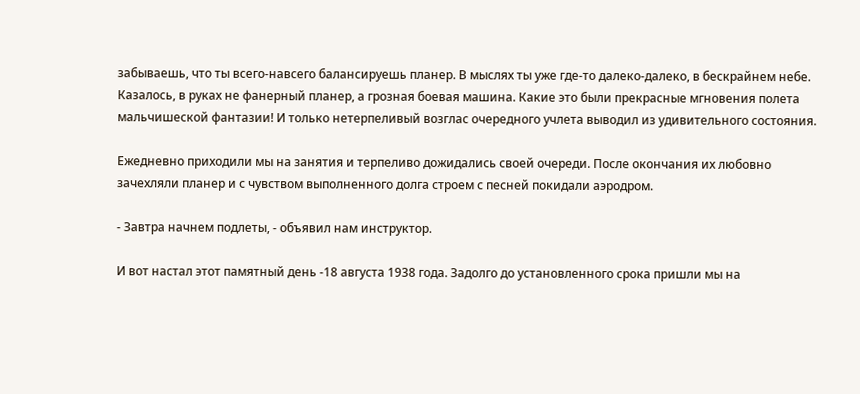забываешь, что ты всего-навсего балансируешь планер. В мыслях ты уже где-то далеко-далеко, в бескрайнем небе. Казалось, в руках не фанерный планер, а грозная боевая машина. Какие это были прекрасные мгновения полета мальчишеской фантазии! И только нетерпеливый возглас очередного учлета выводил из удивительного состояния.

Ежедневно приходили мы на занятия и терпеливо дожидались своей очереди. После окончания их любовно зачехляли планер и с чувством выполненного долга строем с песней покидали аэродром.

- Завтра начнем подлеты, - объявил нам инструктор.

И вот настал этот памятный день -18 августа 1938 года. Задолго до установленного срока пришли мы на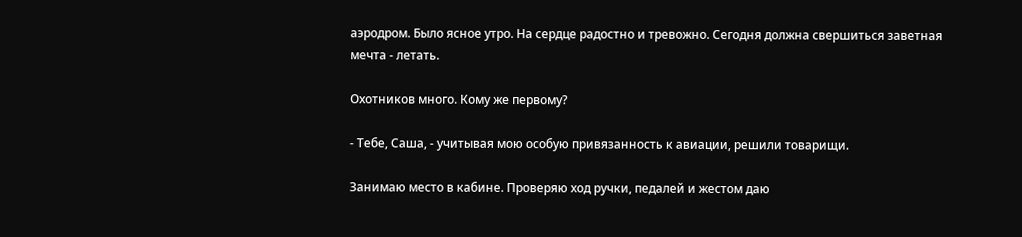аэродром. Было ясное утро. На сердце радостно и тревожно. Сегодня должна свершиться заветная мечта - летать.

Охотников много. Кому же первому?

- Тебе, Саша, - учитывая мою особую привязанность к авиации, решили товарищи.

Занимаю место в кабине. Проверяю ход ручки, педалей и жестом даю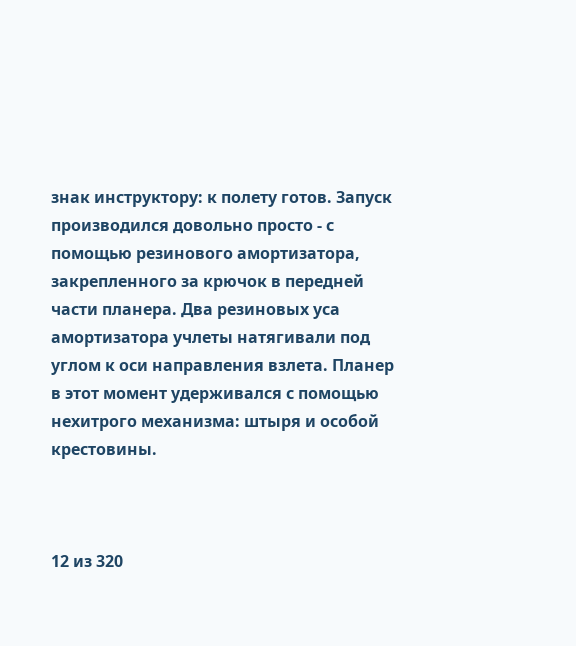знак инструктору: к полету готов. Запуск производился довольно просто - с помощью резинового амортизатора, закрепленного за крючок в передней части планера. Два резиновых уса амортизатора учлеты натягивали под углом к оси направления взлета. Планер в этот момент удерживался с помощью нехитрого механизма: штыря и особой крестовины.



12 из 320